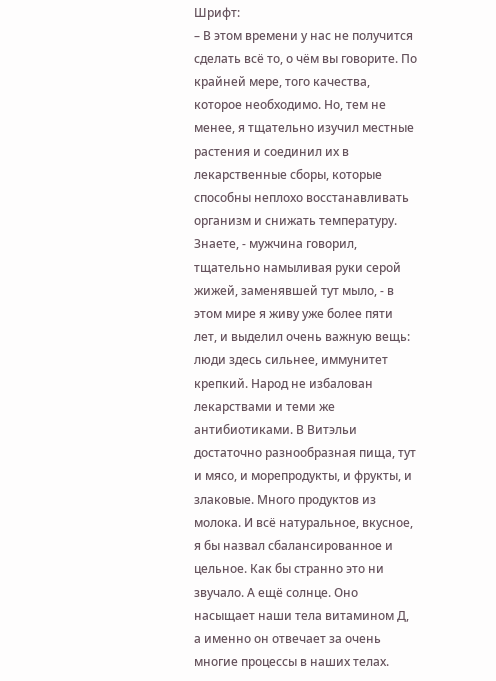Шрифт:
– В этом времени у нас не получится сделать всё то, о чём вы говорите. По крайней мере, того качества, которое необходимо. Но, тем не менее, я тщательно изучил местные растения и соединил их в лекарственные сборы, которые способны неплохо восстанавливать организм и снижать температуру. Знаете, - мужчина говорил, тщательно намыливая руки серой жижей, заменявшей тут мыло, - в этом мире я живу уже более пяти лет, и выделил очень важную вещь: люди здесь сильнее, иммунитет крепкий. Народ не избалован лекарствами и теми же антибиотиками. В Витэльи достаточно разнообразная пища, тут и мясо, и морепродукты, и фрукты, и злаковые. Много продуктов из молока. И всё натуральное, вкусное, я бы назвал сбалансированное и цельное. Как бы странно это ни звучало. А ещё солнце. Оно насыщает наши тела витамином Д, а именно он отвечает за очень многие процессы в наших телах.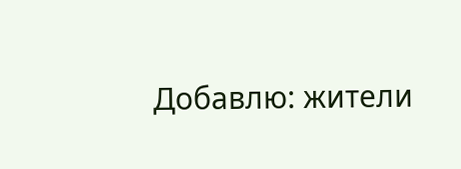Добавлю: жители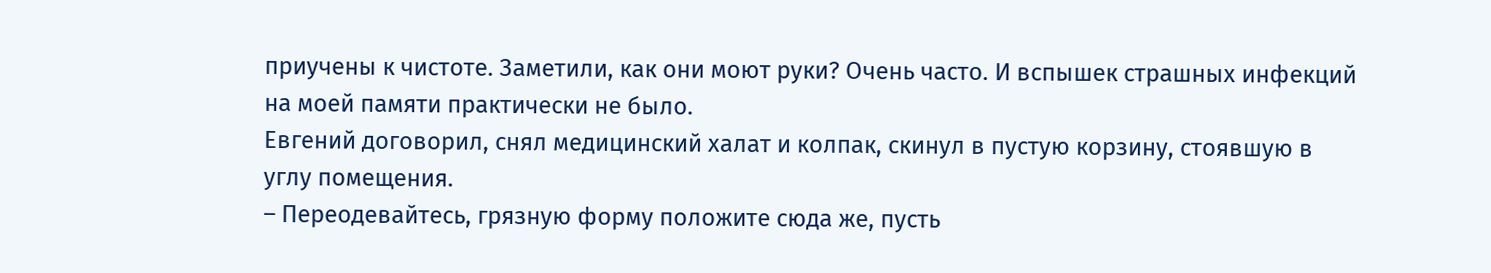приучены к чистоте. Заметили, как они моют руки? Очень часто. И вспышек страшных инфекций на моей памяти практически не было.
Евгений договорил, снял медицинский халат и колпак, скинул в пустую корзину, стоявшую в углу помещения.
– Переодевайтесь, грязную форму положите сюда же, пусть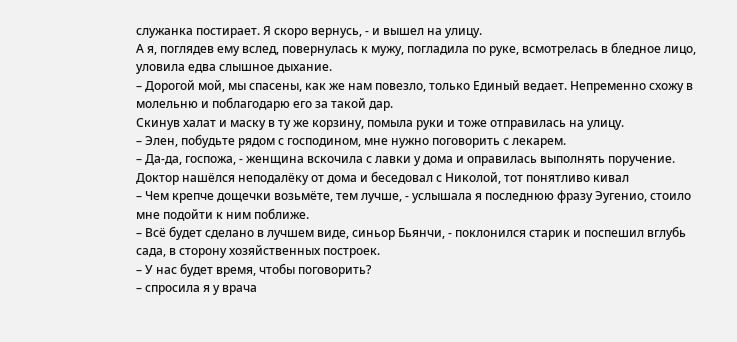служанка постирает. Я скоро вернусь, - и вышел на улицу.
А я, поглядев ему вслед, повернулась к мужу, погладила по руке, всмотрелась в бледное лицо, уловила едва слышное дыхание.
– Дорогой мой, мы спасены, как же нам повезло, только Единый ведает. Непременно схожу в молельню и поблагодарю его за такой дар.
Скинув халат и маску в ту же корзину, помыла руки и тоже отправилась на улицу.
– Элен, побудьте рядом с господином, мне нужно поговорить с лекарем.
– Да-да, госпожа, - женщина вскочила с лавки у дома и оправилась выполнять поручение.
Доктор нашёлся неподалёку от дома и беседовал с Николой, тот понятливо кивал
– Чем крепче дощечки возьмёте, тем лучше, - услышала я последнюю фразу Эугенио, стоило мне подойти к ним поближе.
– Всё будет сделано в лучшем виде, синьор Бьянчи, - поклонился старик и поспешил вглубь сада, в сторону хозяйственных построек.
– У нас будет время, чтобы поговорить?
– спросила я у врача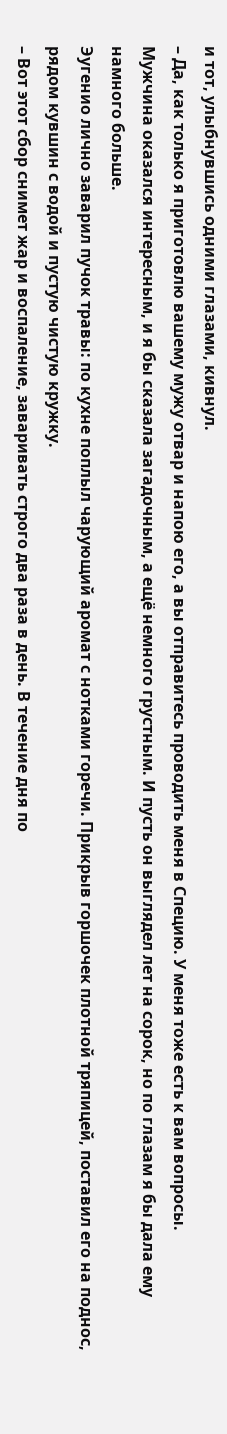и тот, улыбнувшись одними глазами, кивнул.
– Да, как только я приготовлю вашему мужу отвар и напою его, а вы отправитесь проводить меня в Специю. У меня тоже есть к вам вопросы.
Мужчина оказался интересным, и я бы сказала загадочным, а ещё немного грустным. И пусть он выглядел лет на сорок, но по глазам я бы дала ему намного больше.
Эугенио лично заварил пучок травы: по кухне поплыл чарующий аромат с нотками горечи. Прикрыв горшочек плотной тряпицей, поставил его на поднос, рядом кувшин с водой и пустую чистую кружку.
– Вот этот сбор снимет жар и воспаление, заваривать строго два раза в день. В течение дня по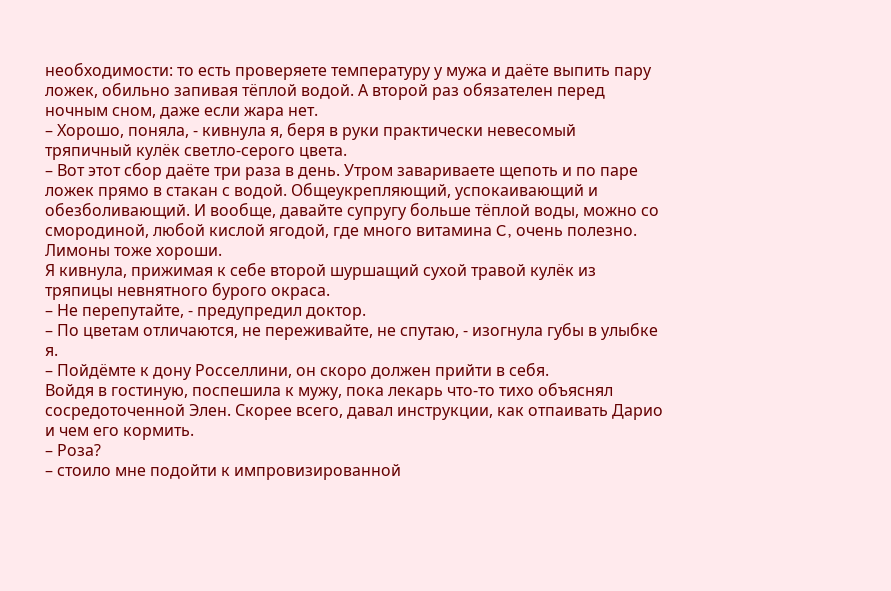необходимости: то есть проверяете температуру у мужа и даёте выпить пару ложек, обильно запивая тёплой водой. А второй раз обязателен перед ночным сном, даже если жара нет.
– Хорошо, поняла, - кивнула я, беря в руки практически невесомый тряпичный кулёк светло-серого цвета.
– Вот этот сбор даёте три раза в день. Утром завариваете щепоть и по паре ложек прямо в стакан с водой. Общеукрепляющий, успокаивающий и обезболивающий. И вообще, давайте супругу больше тёплой воды, можно со смородиной, любой кислой ягодой, где много витамина C, очень полезно. Лимоны тоже хороши.
Я кивнула, прижимая к себе второй шуршащий сухой травой кулёк из тряпицы невнятного бурого окраса.
– Не перепутайте, - предупредил доктор.
– По цветам отличаются, не переживайте, не спутаю, - изогнула губы в улыбке я.
– Пойдёмте к дону Росселлини, он скоро должен прийти в себя.
Войдя в гостиную, поспешила к мужу, пока лекарь что-то тихо объяснял сосредоточенной Элен. Скорее всего, давал инструкции, как отпаивать Дарио и чем его кормить.
– Роза?
– стоило мне подойти к импровизированной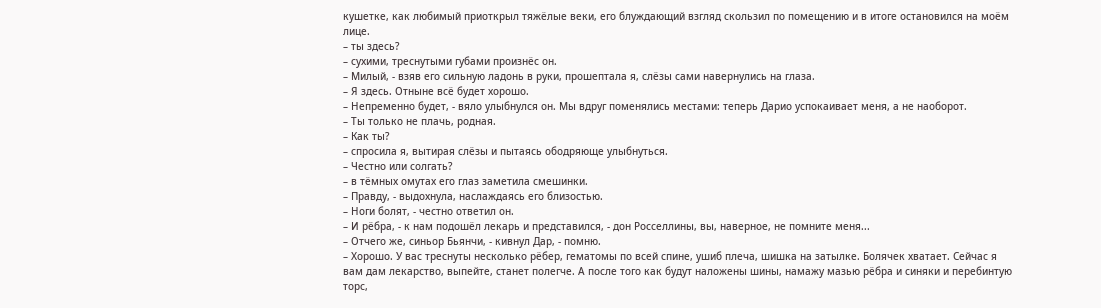кушетке, как любимый приоткрыл тяжёлые веки, его блуждающий взгляд скользил по помещению и в итоге остановился на моём лице.
– ты здесь?
– сухими, треснутыми губами произнёс он.
– Милый, - взяв его сильную ладонь в руки, прошептала я, слёзы сами навернулись на глаза.
– Я здесь. Отныне всё будет хорошо.
– Непременно будет, - вяло улыбнулся он. Мы вдруг поменялись местами: теперь Дарио успокаивает меня, а не наоборот.
– Ты только не плачь, родная.
– Как ты?
– спросила я, вытирая слёзы и пытаясь ободряюще улыбнуться.
– Честно или солгать?
– в тёмных омутах его глаз заметила смешинки.
– Правду, - выдохнула, наслаждаясь его близостью.
– Ноги болят, - честно ответил он.
– И рёбра, - к нам подошёл лекарь и представился, - дон Росселлины, вы, наверное, не помните меня...
– Отчего же, синьор Бьянчи, - кивнул Дар, - помню.
– Хорошо. У вас треснуты несколько рёбер, гематомы по всей спине, ушиб плеча, шишка на затылке. Болячек хватает. Сейчас я вам дам лекарство, выпейте, станет полегче. А после того как будут наложены шины, намажу мазью рёбра и синяки и перебинтую торс,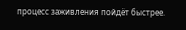процесс заживления пойдёт быстрее.